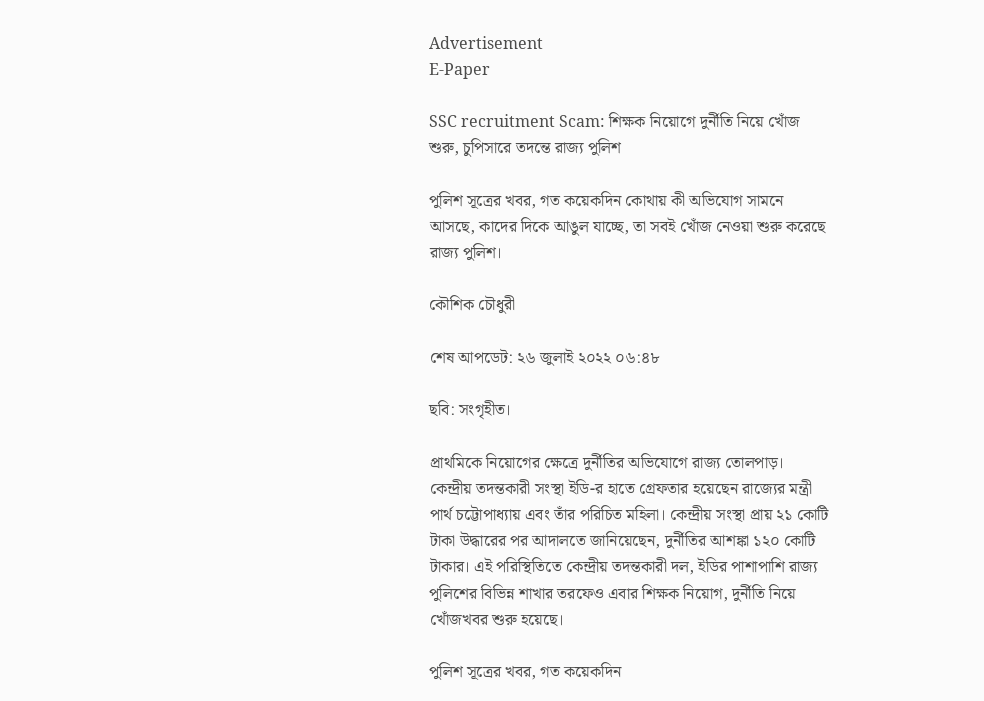Advertisement
E-Paper

SSC recruitment Scam: শিক্ষক নিয়োগে দুর্নীতি নিয়ে খোঁজ শুরু, চুপিসারে তদন্তে রাজ্য পুলিশ

পুলিশ সূত্রের খবর, গত কয়েকদিন কোথায় কী অভিযোগ সামনে আসছে, কাদের দিকে আঙুল যাচ্ছে, তা সবই খোঁজ নেওয়া শুরু করেছে রাজ্য পুলিশ।

কৌশিক চৌধুরী

শেষ আপডেট: ২৬ জুলাই ২০২২ ০৬:৪৮

ছবি: সংগৃহীত।

প্রাথমিকে নিয়োগের ক্ষেত্রে দুর্নীতির অভিযোগে রাজ্য তোলপাড়। কেন্দ্রীয় তদন্তকারী সংস্থা ইডি-র হাতে গ্রেফতার হয়েছেন রাজ্যের মন্ত্রী পার্থ চট্টোপাধ্যায় এবং তাঁর পরিচিত মহিলা। কেন্দ্রীয় সংস্থা প্রায় ২১ কোটি টাকা উদ্ধারের পর আদালতে জানিয়েছেন, দুর্নীতির আশঙ্কা ১২০ কোটি টাকার। এই পরিস্থিতিতে কেন্দ্রীয় তদন্তকারী দল, ইডির পাশাপাশি রাজ্য পুলিশের বিভিন্ন শাখার তরফেও এবার শিক্ষক নিয়োগ, দুর্নীতি নিয়ে খোঁজখবর শুরু হয়েছে।

পুলিশ সূত্রের খবর, গত কয়েকদিন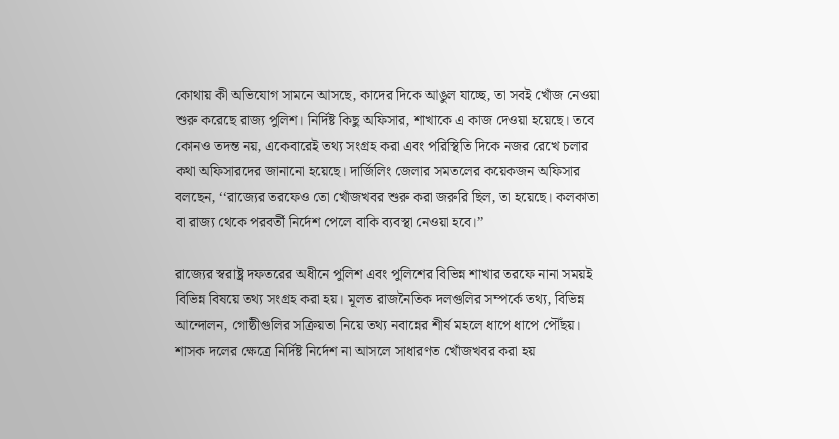কোথায় কী অভিযোগ সামনে আসছে, কাদের দিকে আঙুল যাচ্ছে, তা সবই খোঁজ নেওয়া শুরু করেছে রাজ্য পুলিশ। নির্দিষ্ট কিছু অফিসার, শাখাকে এ কাজ দেওয়া হয়েছে। তবে কোনও তদন্ত নয়, একেবারেই তথ্য সংগ্রহ করা এবং পরিস্থিতি দিকে নজর রেখে চলার কথা অফিসারদের জানানো হয়েছে। দার্জিলিং জেলার সমতলের কয়েকজন অফিসার বলছেন, ‘‘রাজ্যের তরফেও তো খোঁজখবর শুরু করা জরুরি ছিল, তা হয়েছে। কলকাতা বা রাজ্য থেকে পরবর্তী নির্দেশ পেলে বাকি ব্যবস্থা নেওয়া হবে।’’

রাজ্যের স্বরাষ্ট্র দফতরের অধীনে পুলিশ এবং পুলিশের বিভিন্ন শাখার তরফে নানা সময়ই বিভিন্ন বিষয়ে তথ্য সংগ্রহ করা হয়। মূলত রাজনৈতিক দলগুলির সম্পর্কে তথ্য, বিভিন্ন আন্দোলন, গোষ্ঠীগুলির সক্রিয়তা নিয়ে তথ্য নবান্নের শীর্ষ মহলে ধাপে ধাপে পৌঁছয়। শাসক দলের ক্ষেত্রে নির্দিষ্ট নির্দেশ না আসলে সাধারণত খোঁজখবর করা হয়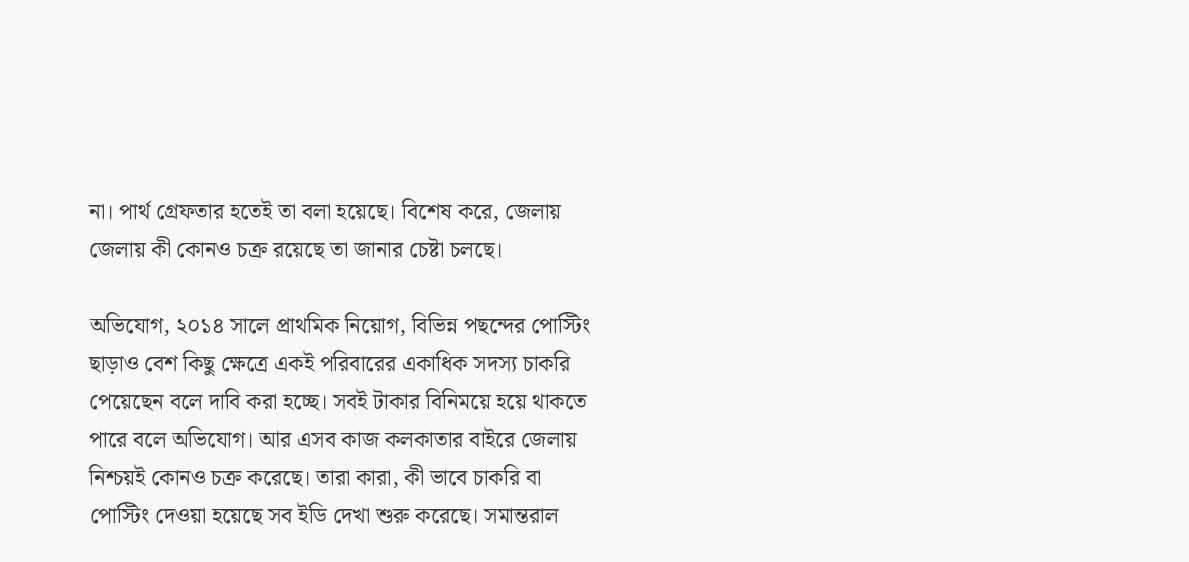না। পার্থ গ্রেফতার হতেই তা বলা হয়েছে। বিশেষ করে, জেলায় জেলায় কী কোনও চক্র রয়েছে তা জানার চেষ্টা চলছে।

অভিযোগ, ২০১৪ সালে প্রাথমিক নিয়োগ, বিভিন্ন পছন্দের পোস্টিং ছাড়াও বেশ কিছু ক্ষেত্রে একই পরিবারের একাধিক সদস্য চাকরি পেয়েছেন বলে দাবি করা হচ্ছে। সবই টাকার বিনিময়ে হয়ে থাকতে পারে বলে অভিযোগ। আর এসব কাজ কলকাতার বাইরে জেলায় নিশ্চয়ই কোনও চক্র করেছে। তারা কারা, কী ভাবে চাকরি বা পোস্টিং দেওয়া হয়েছে সব ইডি দেখা শুরু করেছে। সমান্তরাল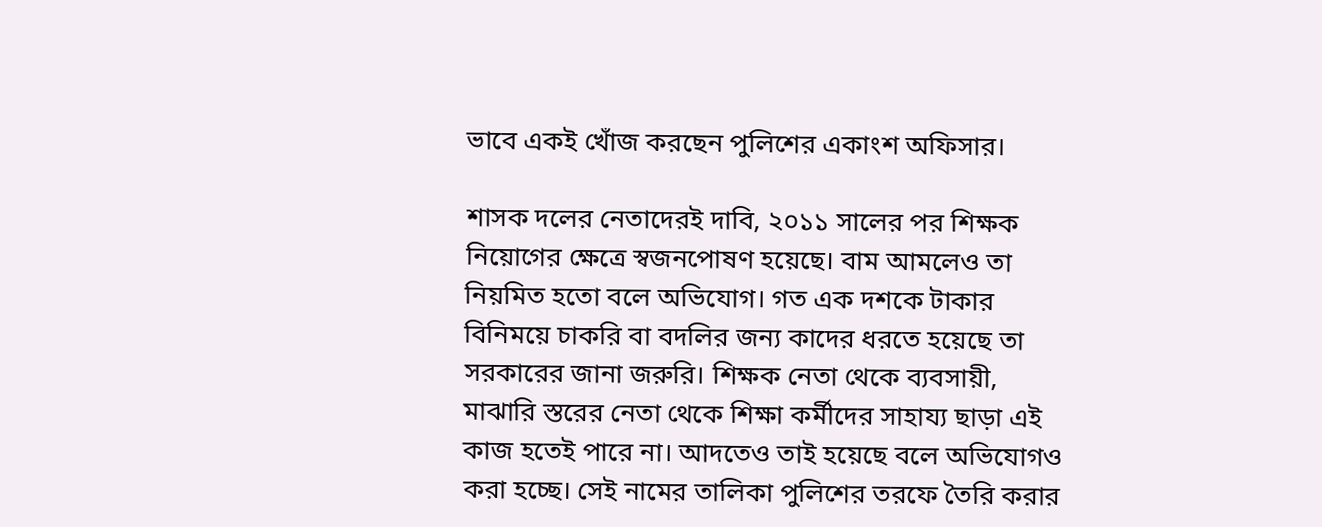ভাবে একই খোঁজ করছেন পুলিশের একাংশ অফিসার।

শাসক দলের নেতাদেরই দাবি, ২০১১ সালের পর শিক্ষক নিয়োগের ক্ষেত্রে স্বজনপোষণ হয়েছে। বাম আমলেও তা নিয়মিত হতো বলে অভিযোগ। গত এক দশকে টাকার বিনিময়ে চাকরি বা বদলির জন্য কাদের ধরতে হয়েছে তা সরকারের জানা জরুরি। শিক্ষক নেতা থেকে ব্যবসায়ী, মাঝারি স্তরের নেতা থেকে শিক্ষা কর্মীদের সাহায্য ছাড়া এই কাজ হতেই পারে না। আদতেও তাই হয়েছে বলে অভিযোগও করা হচ্ছে। সেই নামের তালিকা পুলিশের তরফে তৈরি করার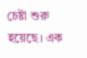চেষ্টা শুরু হয়েছে। এক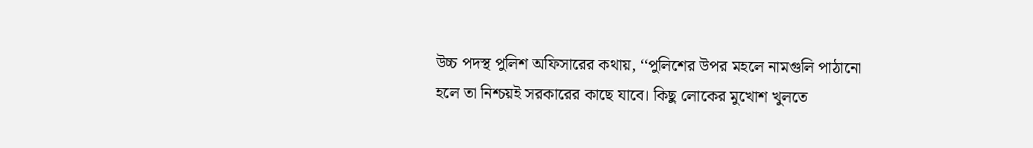উচ্চ পদস্থ পুলিশ অফিসারের কথায়, ‘‘পুলিশের উপর মহলে নামগুলি পাঠানো হলে তা নিশ্চয়ই সরকারের কাছে যাবে। কিছু লোকের মুখোশ খুলতে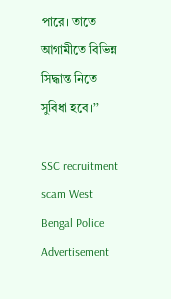পারে। তাতে আগামীতে বিভিন্ন সিদ্ধান্ত নিতে সুবিধা হবে।’’

SSC recruitment scam West Bengal Police
Advertisement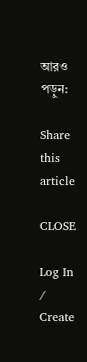আরও পড়ুন:

Share this article

CLOSE

Log In / Create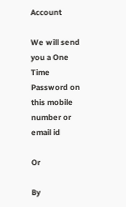Account

We will send you a One Time Password on this mobile number or email id

Or

By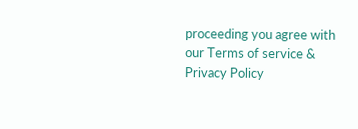proceeding you agree with our Terms of service & Privacy Policy